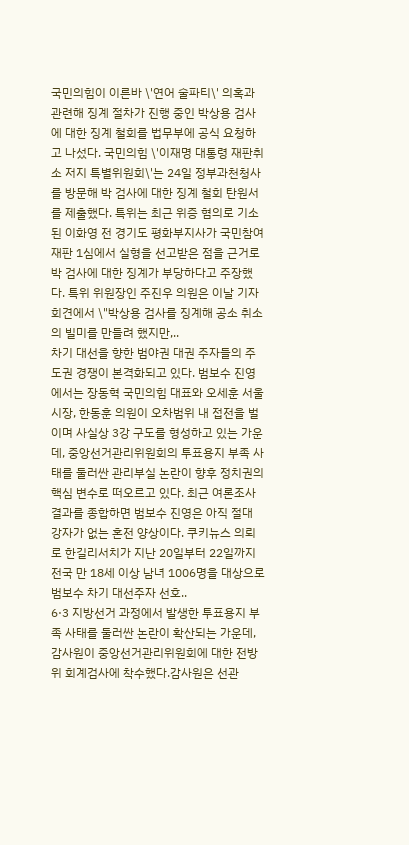국민의힘이 이른바 \'연어 술파티\' 의혹과 관련해 징계 절차가 진행 중인 박상용 검사에 대한 징계 철회를 법무부에 공식 요청하고 나섰다. 국민의힘 \'이재명 대통령 재판취소 저지 특별위원회\'는 24일 정부과천청사를 방문해 박 검사에 대한 징계 철회 탄원서를 제출했다. 특위는 최근 위증 혐의로 기소된 이화영 전 경기도 평화부지사가 국민참여재판 1심에서 실형을 선고받은 점을 근거로 박 검사에 대한 징계가 부당하다고 주장했다. 특위 위원장인 주진우 의원은 이날 기자회견에서 \"박상용 검사를 징계해 공소 취소의 빌미를 만들려 했지만,..
차기 대선을 향한 범야권 대권 주자들의 주도권 경쟁이 본격화되고 있다. 범보수 진영에서는 장동혁 국민의힘 대표와 오세훈 서울시장, 한동훈 의원이 오차범위 내 접전을 벌이며 사실상 3강 구도를 형성하고 있는 가운데, 중앙선거관리위원회의 투표용지 부족 사태를 둘러싼 관리부실 논란이 향후 정치권의 핵심 변수로 떠오르고 있다. 최근 여론조사 결과를 종합하면 범보수 진영은 아직 절대 강자가 없는 혼전 양상이다. 쿠키뉴스 의뢰로 한길리서치가 지난 20일부터 22일까지 전국 만 18세 이상 남녀 1006명을 대상으로 범보수 차기 대선주자 선호..
6·3 지방선거 과정에서 발생한 투표용지 부족 사태를 둘러싼 논란이 확산되는 가운데, 감사원이 중앙선거관리위원회에 대한 전방위 회계검사에 착수했다.감사원은 선관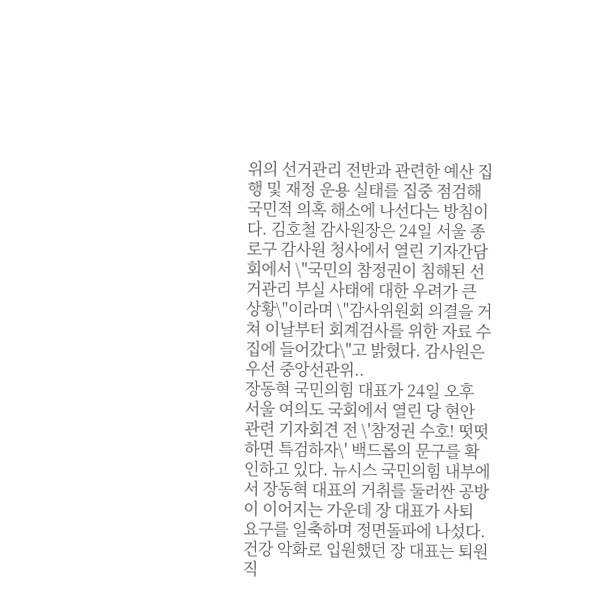위의 선거관리 전반과 관련한 예산 집행 및 재정 운용 실태를 집중 점검해 국민적 의혹 해소에 나선다는 방침이다. 김호철 감사원장은 24일 서울 종로구 감사원 청사에서 열린 기자간담회에서 \"국민의 참정권이 침해된 선거관리 부실 사태에 대한 우려가 큰 상황\"이라며 \"감사위원회 의결을 거쳐 이날부터 회계검사를 위한 자료 수집에 들어갔다\"고 밝혔다. 감사원은 우선 중앙선관위..
장동혁 국민의힘 대표가 24일 오후 서울 여의도 국회에서 열린 당 현안 관련 기자회견 전 \'참정권 수호! 떳떳하면 특검하자\' 백드롭의 문구를 확인하고 있다. 뉴시스 국민의힘 내부에서 장동혁 대표의 거취를 둘러싼 공방이 이어지는 가운데 장 대표가 사퇴 요구를 일축하며 정면돌파에 나섰다. 건강 악화로 입원했던 장 대표는 퇴원 직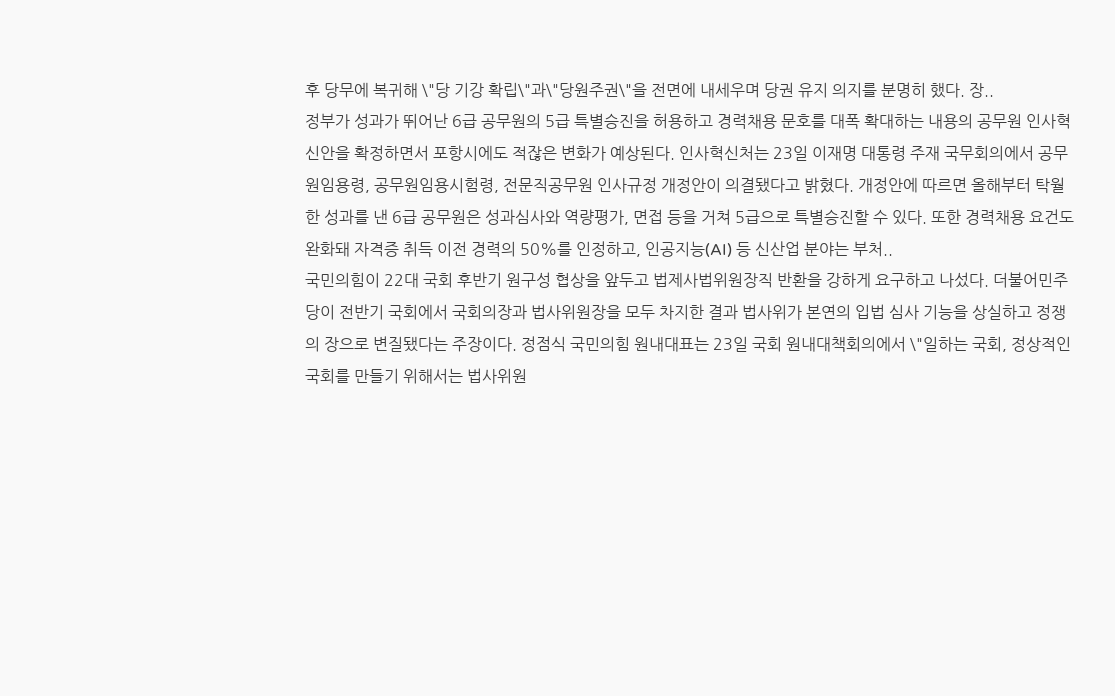후 당무에 복귀해 \"당 기강 확립\"과\"당원주권\"을 전면에 내세우며 당권 유지 의지를 분명히 했다. 장..
정부가 성과가 뛰어난 6급 공무원의 5급 특별승진을 허용하고 경력채용 문호를 대폭 확대하는 내용의 공무원 인사혁신안을 확정하면서 포항시에도 적잖은 변화가 예상된다. 인사혁신처는 23일 이재명 대통령 주재 국무회의에서 공무원임용령, 공무원임용시험령, 전문직공무원 인사규정 개정안이 의결됐다고 밝혔다. 개정안에 따르면 올해부터 탁월한 성과를 낸 6급 공무원은 성과심사와 역량평가, 면접 등을 거쳐 5급으로 특별승진할 수 있다. 또한 경력채용 요건도 완화돼 자격증 취득 이전 경력의 50%를 인정하고, 인공지능(AI) 등 신산업 분야는 부처..
국민의힘이 22대 국회 후반기 원구성 협상을 앞두고 법제사법위원장직 반환을 강하게 요구하고 나섰다. 더불어민주당이 전반기 국회에서 국회의장과 법사위원장을 모두 차지한 결과 법사위가 본연의 입법 심사 기능을 상실하고 정쟁의 장으로 변질됐다는 주장이다. 정점식 국민의힘 원내대표는 23일 국회 원내대책회의에서 \"일하는 국회, 정상적인 국회를 만들기 위해서는 법사위원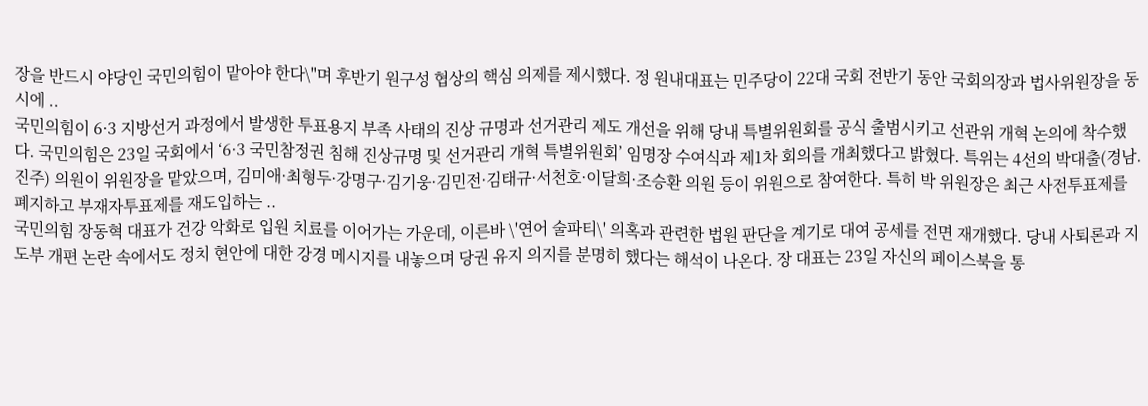장을 반드시 야당인 국민의힘이 맡아야 한다\"며 후반기 원구성 협상의 핵심 의제를 제시했다. 정 원내대표는 민주당이 22대 국회 전반기 동안 국회의장과 법사위원장을 동시에 ..
국민의힘이 6·3 지방선거 과정에서 발생한 투표용지 부족 사태의 진상 규명과 선거관리 제도 개선을 위해 당내 특별위원회를 공식 출범시키고 선관위 개혁 논의에 착수했다. 국민의힘은 23일 국회에서 ‘6·3 국민참정권 침해 진상규명 및 선거관리 개혁 특별위원회’ 임명장 수여식과 제1차 회의를 개최했다고 밝혔다. 특위는 4선의 박대출(경남.진주) 의원이 위원장을 맡았으며, 김미애·최형두·강명구·김기웅·김민전·김태규·서천호·이달희·조승환 의원 등이 위원으로 참여한다. 특히 박 위원장은 최근 사전투표제를 폐지하고 부재자투표제를 재도입하는 ..
국민의힘 장동혁 대표가 건강 악화로 입원 치료를 이어가는 가운데, 이른바 \'연어 술파티\' 의혹과 관련한 법원 판단을 계기로 대여 공세를 전면 재개했다. 당내 사퇴론과 지도부 개편 논란 속에서도 정치 현안에 대한 강경 메시지를 내놓으며 당권 유지 의지를 분명히 했다는 해석이 나온다. 장 대표는 23일 자신의 페이스북을 통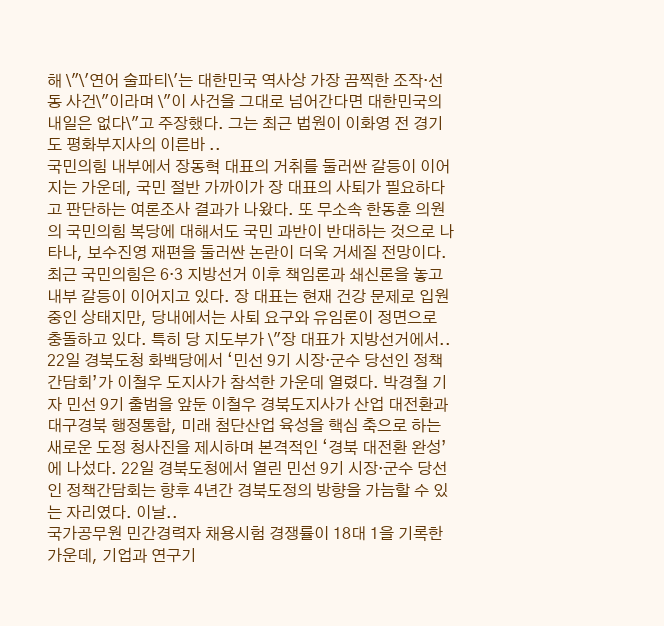해 \"\'연어 술파티\'는 대한민국 역사상 가장 끔찍한 조작·선동 사건\"이라며 \"이 사건을 그대로 넘어간다면 대한민국의 내일은 없다\"고 주장했다. 그는 최근 법원이 이화영 전 경기도 평화부지사의 이른바 ..
국민의힘 내부에서 장동혁 대표의 거취를 둘러싼 갈등이 이어지는 가운데, 국민 절반 가까이가 장 대표의 사퇴가 필요하다고 판단하는 여론조사 결과가 나왔다. 또 무소속 한동훈 의원의 국민의힘 복당에 대해서도 국민 과반이 반대하는 것으로 나타나, 보수진영 재편을 둘러싼 논란이 더욱 거세질 전망이다. 최근 국민의힘은 6·3 지방선거 이후 책임론과 쇄신론을 놓고 내부 갈등이 이어지고 있다. 장 대표는 현재 건강 문제로 입원 중인 상태지만, 당내에서는 사퇴 요구와 유임론이 정면으로 충돌하고 있다. 특히 당 지도부가 \"장 대표가 지방선거에서..
22일 경북도청 화백당에서 ‘민선 9기 시장·군수 당선인 정책간담회’가 이철우 도지사가 참석한 가운데 열렸다. 박경철 기자 민선 9기 출범을 앞둔 이철우 경북도지사가 산업 대전환과 대구경북 행정통합, 미래 첨단산업 육성을 핵심 축으로 하는 새로운 도정 청사진을 제시하며 본격적인 ‘경북 대전환 완성’에 나섰다. 22일 경북도청에서 열린 민선 9기 시장·군수 당선인 정책간담회는 향후 4년간 경북도정의 방향을 가늠할 수 있는 자리였다. 이날..
국가공무원 민간경력자 채용시험 경쟁률이 18대 1을 기록한 가운데, 기업과 연구기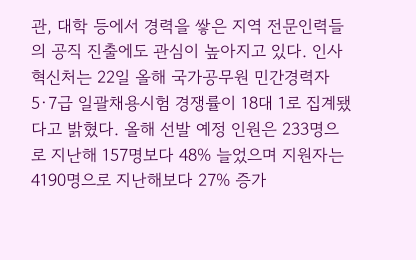관, 대학 등에서 경력을 쌓은 지역 전문인력들의 공직 진출에도 관심이 높아지고 있다. 인사혁신처는 22일 올해 국가공무원 민간경력자 5·7급 일괄채용시험 경쟁률이 18대 1로 집계됐다고 밝혔다. 올해 선발 예정 인원은 233명으로 지난해 157명보다 48% 늘었으며 지원자는 4190명으로 지난해보다 27% 증가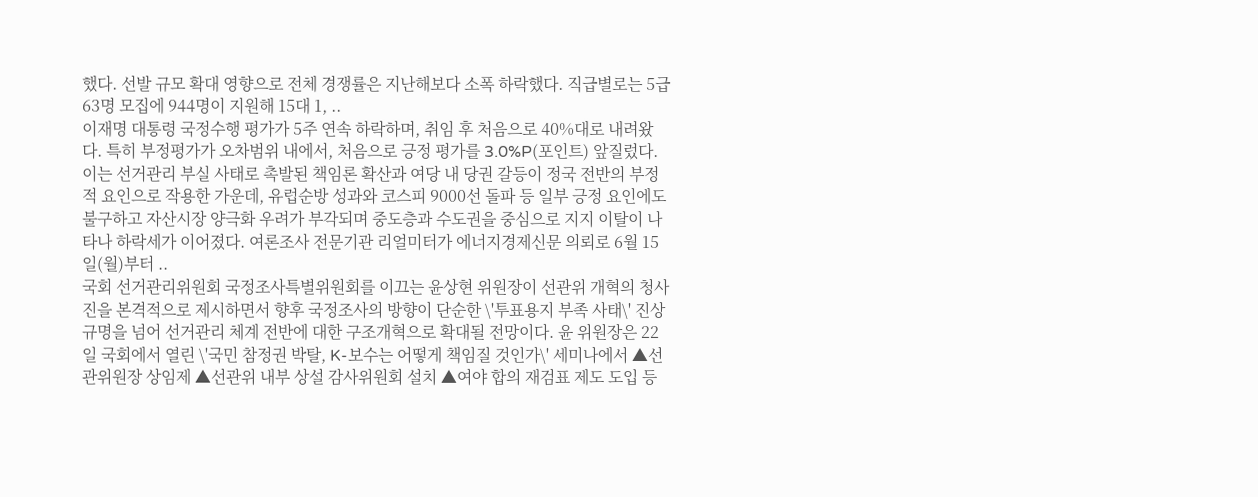했다. 선발 규모 확대 영향으로 전체 경쟁률은 지난해보다 소폭 하락했다. 직급별로는 5급 63명 모집에 944명이 지원해 15대 1, ..
이재명 대통령 국정수행 평가가 5주 연속 하락하며, 취임 후 처음으로 40%대로 내려왔다. 특히 부정평가가 오차범위 내에서, 처음으로 긍정 평가를 3.0%P(포인트) 앞질렀다. 이는 선거관리 부실 사태로 촉발된 책임론 확산과 여당 내 당권 갈등이 정국 전반의 부정적 요인으로 작용한 가운데, 유럽순방 성과와 코스피 9000선 돌파 등 일부 긍정 요인에도 불구하고 자산시장 양극화 우려가 부각되며 중도층과 수도권을 중심으로 지지 이탈이 나타나 하락세가 이어졌다. 여론조사 전문기관 리얼미터가 에너지경제신문 의뢰로 6월 15일(월)부터 ..
국회 선거관리위원회 국정조사특별위원회를 이끄는 윤상현 위원장이 선관위 개혁의 청사진을 본격적으로 제시하면서 향후 국정조사의 방향이 단순한 \'투표용지 부족 사태\' 진상 규명을 넘어 선거관리 체계 전반에 대한 구조개혁으로 확대될 전망이다. 윤 위원장은 22일 국회에서 열린 \'국민 참정권 박탈, K-보수는 어떻게 책임질 것인가\' 세미나에서 ▲선관위원장 상임제 ▲선관위 내부 상설 감사위원회 설치 ▲여야 합의 재검표 제도 도입 등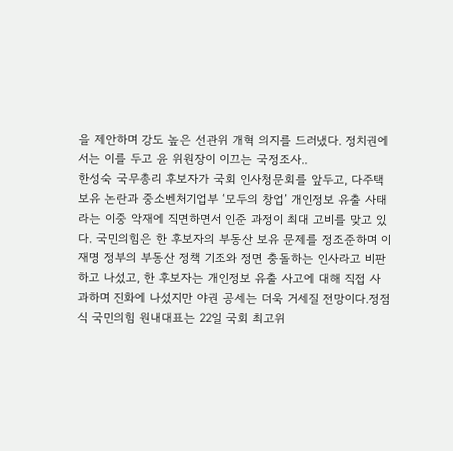을 제안하며 강도 높은 선관위 개혁 의지를 드러냈다. 정치권에서는 이를 두고 윤 위원장이 이끄는 국정조사..
한성숙 국무총리 후보자가 국회 인사청문회를 앞두고, 다주택 보유 논란과 중소벤처기업부 ‘모두의 창업’ 개인정보 유출 사태라는 이중 악재에 직면하면서 인준 과정이 최대 고비를 맞고 있다. 국민의힘은 한 후보자의 부동산 보유 문제를 정조준하며 이재명 정부의 부동산 정책 기조와 정면 충돌하는 인사라고 비판하고 나섰고, 한 후보자는 개인정보 유출 사고에 대해 직접 사과하며 진화에 나섰지만 야권 공세는 더욱 거세질 전망이다.정점식 국민의힘 원내대표는 22일 국회 최고위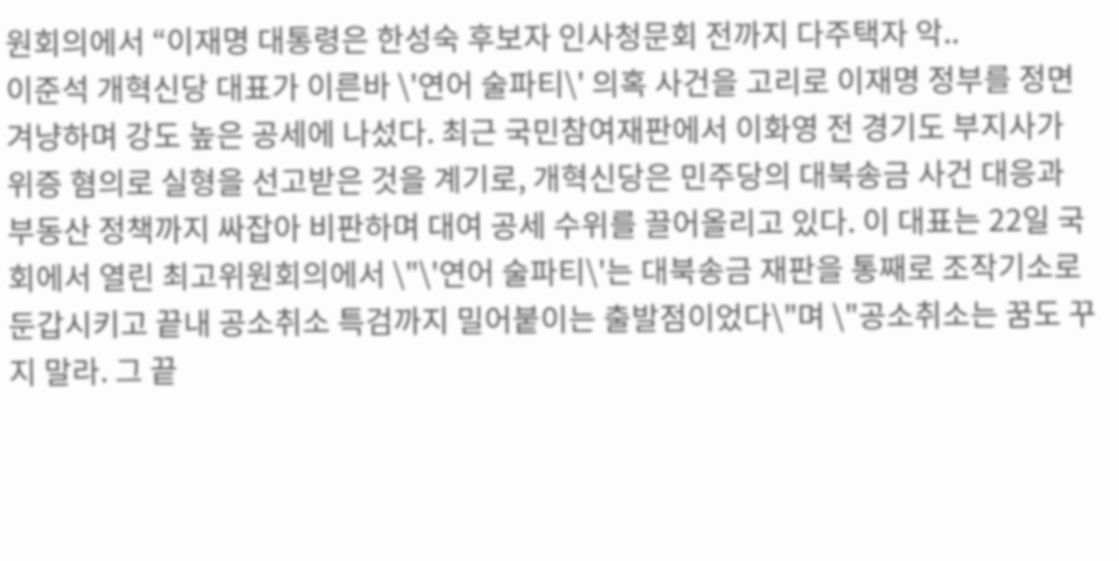원회의에서 “이재명 대통령은 한성숙 후보자 인사청문회 전까지 다주택자 악..
이준석 개혁신당 대표가 이른바 \'연어 술파티\' 의혹 사건을 고리로 이재명 정부를 정면 겨냥하며 강도 높은 공세에 나섰다. 최근 국민참여재판에서 이화영 전 경기도 부지사가 위증 혐의로 실형을 선고받은 것을 계기로, 개혁신당은 민주당의 대북송금 사건 대응과 부동산 정책까지 싸잡아 비판하며 대여 공세 수위를 끌어올리고 있다. 이 대표는 22일 국회에서 열린 최고위원회의에서 \"\'연어 술파티\'는 대북송금 재판을 통째로 조작기소로 둔갑시키고 끝내 공소취소 특검까지 밀어붙이는 출발점이었다\"며 \"공소취소는 꿈도 꾸지 말라. 그 끝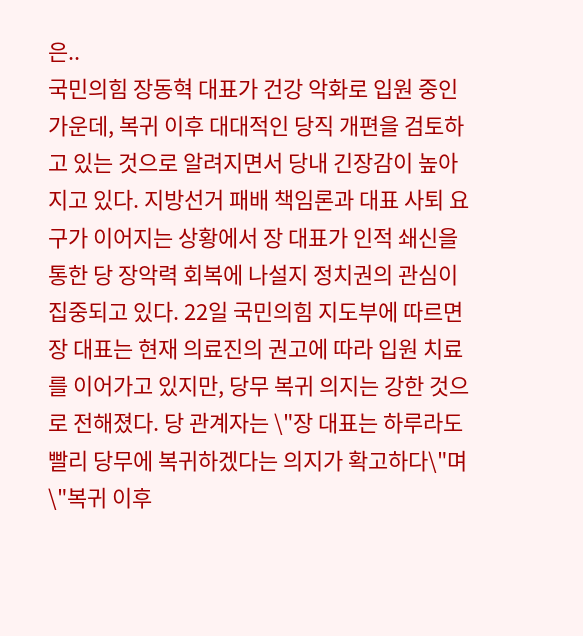은..
국민의힘 장동혁 대표가 건강 악화로 입원 중인 가운데, 복귀 이후 대대적인 당직 개편을 검토하고 있는 것으로 알려지면서 당내 긴장감이 높아지고 있다. 지방선거 패배 책임론과 대표 사퇴 요구가 이어지는 상황에서 장 대표가 인적 쇄신을 통한 당 장악력 회복에 나설지 정치권의 관심이 집중되고 있다. 22일 국민의힘 지도부에 따르면 장 대표는 현재 의료진의 권고에 따라 입원 치료를 이어가고 있지만, 당무 복귀 의지는 강한 것으로 전해졌다. 당 관계자는 \"장 대표는 하루라도 빨리 당무에 복귀하겠다는 의지가 확고하다\"며 \"복귀 이후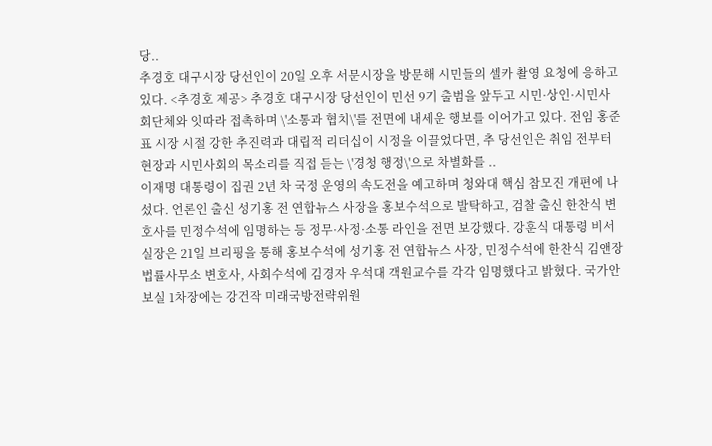당..
추경호 대구시장 당선인이 20일 오후 서문시장을 방문해 시민들의 셀카 촬영 요청에 응하고 있다. <추경호 제공> 추경호 대구시장 당선인이 민선 9기 출범을 앞두고 시민·상인·시민사회단체와 잇따라 접촉하며 \'소통과 협치\'를 전면에 내세운 행보를 이어가고 있다. 전임 홍준표 시장 시절 강한 추진력과 대립적 리더십이 시정을 이끌었다면, 추 당선인은 취임 전부터 현장과 시민사회의 목소리를 직접 듣는 \'경청 행정\'으로 차별화를 ..
이재명 대통령이 집권 2년 차 국정 운영의 속도전을 예고하며 청와대 핵심 참모진 개편에 나섰다. 언론인 출신 성기홍 전 연합뉴스 사장을 홍보수석으로 발탁하고, 검찰 출신 한찬식 변호사를 민정수석에 임명하는 등 정무·사정·소통 라인을 전면 보강했다. 강훈식 대통령 비서실장은 21일 브리핑을 통해 홍보수석에 성기홍 전 연합뉴스 사장, 민정수석에 한찬식 김앤장 법률사무소 변호사, 사회수석에 김경자 우석대 객원교수를 각각 임명했다고 밝혔다. 국가안보실 1차장에는 강건작 미래국방전략위원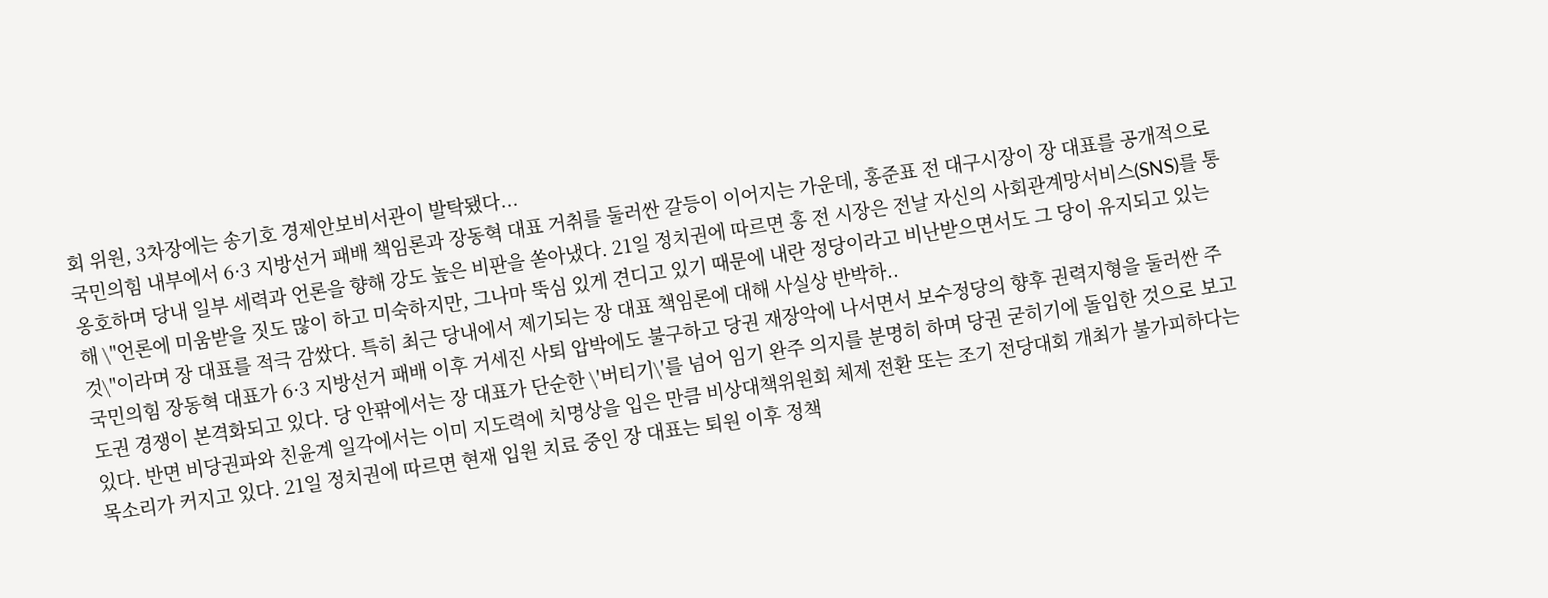회 위원, 3차장에는 송기호 경제안보비서관이 발탁됐다...
국민의힘 내부에서 6·3 지방선거 패배 책임론과 장동혁 대표 거취를 둘러싼 갈등이 이어지는 가운데, 홍준표 전 대구시장이 장 대표를 공개적으로 옹호하며 당내 일부 세력과 언론을 향해 강도 높은 비판을 쏟아냈다. 21일 정치권에 따르면 홍 전 시장은 전날 자신의 사회관계망서비스(SNS)를 통해 \"언론에 미움받을 짓도 많이 하고 미숙하지만, 그나마 뚝심 있게 견디고 있기 때문에 내란 정당이라고 비난받으면서도 그 당이 유지되고 있는 것\"이라며 장 대표를 적극 감쌌다. 특히 최근 당내에서 제기되는 장 대표 책임론에 대해 사실상 반박하..
국민의힘 장동혁 대표가 6·3 지방선거 패배 이후 거세진 사퇴 압박에도 불구하고 당권 재장악에 나서면서 보수정당의 향후 권력지형을 둘러싼 주도권 경쟁이 본격화되고 있다. 당 안팎에서는 장 대표가 단순한 \'버티기\'를 넘어 임기 완주 의지를 분명히 하며 당권 굳히기에 돌입한 것으로 보고 있다. 반면 비당권파와 친윤계 일각에서는 이미 지도력에 치명상을 입은 만큼 비상대책위원회 체제 전환 또는 조기 전당대회 개최가 불가피하다는 목소리가 커지고 있다. 21일 정치권에 따르면 현재 입원 치료 중인 장 대표는 퇴원 이후 정책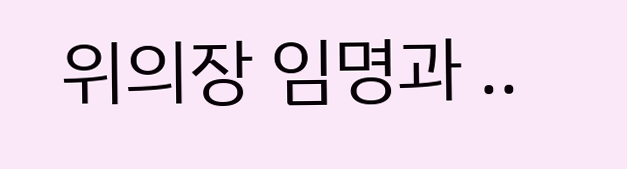위의장 임명과 ..